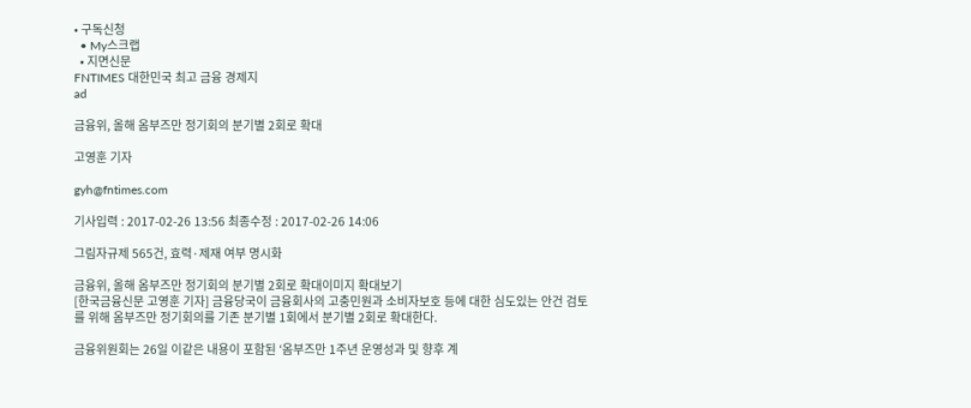• 구독신청
  • My스크랩
  • 지면신문
FNTIMES 대한민국 최고 금융 경제지
ad

금융위, 올해 옴부즈만 정기회의 분기별 2회로 확대

고영훈 기자

gyh@fntimes.com

기사입력 : 2017-02-26 13:56 최종수정 : 2017-02-26 14:06

그림자규제 565건, 효력·제재 여부 명시화

금융위, 올해 옴부즈만 정기회의 분기별 2회로 확대이미지 확대보기
[한국금융신문 고영훈 기자] 금융당국이 금융회사의 고충민원과 소비자보호 등에 대한 심도있는 안건 검토를 위해 옴부즈만 정기회의를 기존 분기별 1회에서 분기별 2회로 확대한다.

금융위원회는 26일 이같은 내용이 포함된 ‘옴부즈만 1주년 운영성과 및 향후 계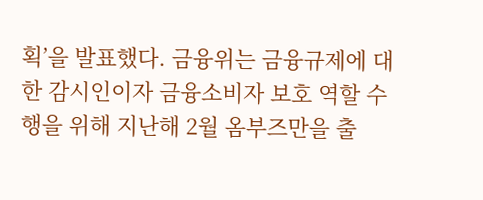획’을 발표했다. 금융위는 금융규제에 대한 감시인이자 금융소비자 보호 역할 수행을 위해 지난해 2월 옴부즈만을 출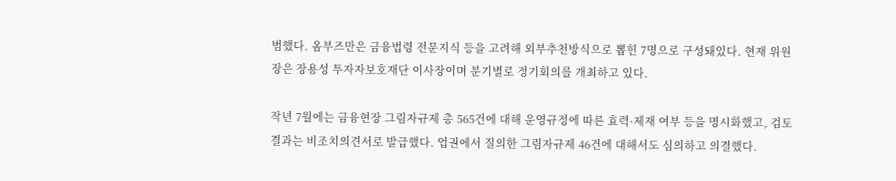범했다. 옴부즈만은 금융법령 전문지식 등을 고려해 외부추천방식으로 뽑힌 7명으로 구성돼있다. 현재 위원장은 장용성 투자자보호재단 이사장이며 분기별로 정기회의를 개최하고 있다.

작년 7월에는 금융현장 그림자규제 총 565건에 대해 운영규정에 따른 효력·제재 여부 등을 명시화했고, 검토결과는 비조치의견서로 발급했다. 업권에서 질의한 그림자규제 46건에 대해서도 심의하고 의결했다.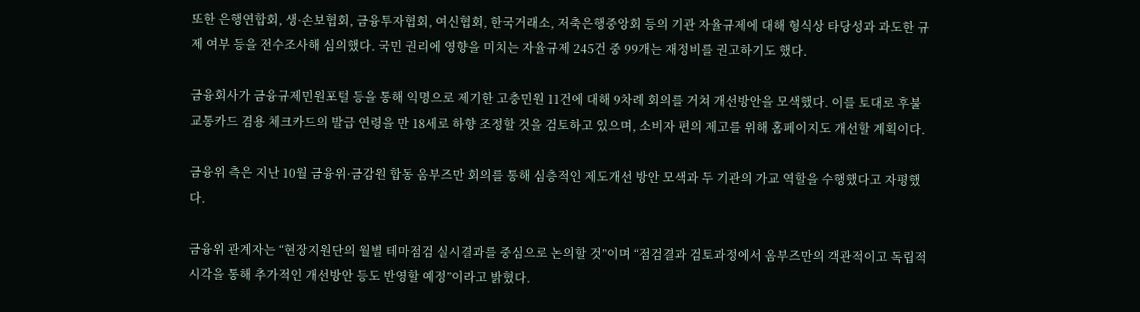또한 은행연합회, 생·손보협회, 금융투자협회, 여신협회, 한국거래소, 저축은행중앙회 등의 기관 자율규제에 대해 형식상 타당성과 과도한 규제 여부 등을 전수조사해 심의했다. 국민 권리에 영향을 미치는 자율규제 245건 중 99개는 재정비를 권고하기도 했다.

금융회사가 금융규제민원포털 등을 통해 익명으로 제기한 고충민원 11건에 대해 9차례 회의를 거쳐 개선방안을 모색했다. 이를 토대로 후불 교통카드 겸용 체크카드의 발급 연령을 만 18세로 하향 조정할 것을 검토하고 있으며, 소비자 편의 제고를 위해 홈페이지도 개선할 계획이다.

금융위 측은 지난 10월 금융위·금감원 합동 옴부즈만 회의를 통해 심층적인 제도개선 방안 모색과 두 기관의 가교 역할을 수행했다고 자평했다.

금융위 관계자는 “현장지원단의 월별 테마점검 실시결과를 중심으로 논의할 것”이며 “점검결과 검토과정에서 옴부즈만의 객관적이고 독립적 시각을 통해 추가적인 개선방안 등도 반영할 예정”이라고 밝혔다.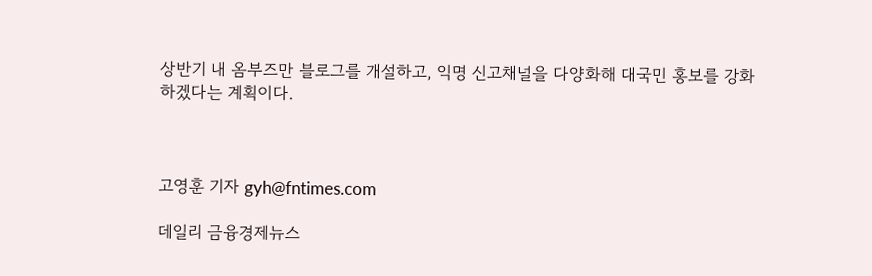상반기 내 옴부즈만 블로그를 개설하고, 익명 신고채널을 다양화해 대국민 홍보를 강화하겠다는 계획이다.



고영훈 기자 gyh@fntimes.com

데일리 금융경제뉴스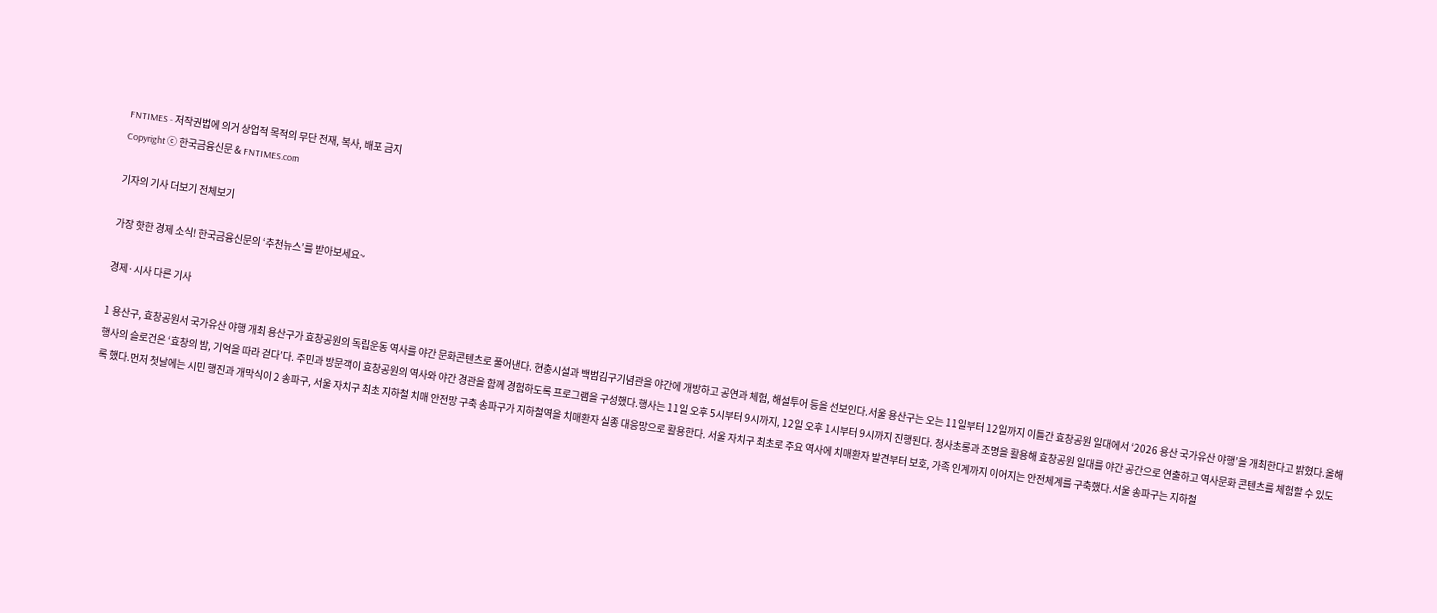FNTIMES - 저작권법에 의거 상업적 목적의 무단 전재, 복사, 배포 금지
Copyright ⓒ 한국금융신문 & FNTIMES.com

기자의 기사 더보기 전체보기

가장 핫한 경제 소식! 한국금융신문의 ‘추천뉴스’를 받아보세요~

경제·시사 다른 기사

1 용산구, 효창공원서 국가유산 야행 개최 용산구가 효창공원의 독립운동 역사를 야간 문화콘텐츠로 풀어낸다. 현충시설과 백범김구기념관을 야간에 개방하고 공연과 체험, 해설투어 등을 선보인다.서울 용산구는 오는 11일부터 12일까지 이틀간 효창공원 일대에서 ‘2026 용산 국가유산 야행’을 개최한다고 밝혔다.올해 행사의 슬로건은 ‘효창의 밤, 기억을 따라 걷다’다. 주민과 방문객이 효창공원의 역사와 야간 경관을 함께 경험하도록 프로그램을 구성했다.행사는 11일 오후 5시부터 9시까지, 12일 오후 1시부터 9시까지 진행된다. 청사초롱과 조명을 활용해 효창공원 일대를 야간 공간으로 연출하고 역사문화 콘텐츠를 체험할 수 있도록 했다.먼저 첫날에는 시민 행진과 개막식이 2 송파구, 서울 자치구 최초 지하철 치매 안전망 구축 송파구가 지하철역을 치매환자 실종 대응망으로 활용한다. 서울 자치구 최초로 주요 역사에 치매환자 발견부터 보호, 가족 인계까지 이어지는 안전체계를 구축했다.서울 송파구는 지하철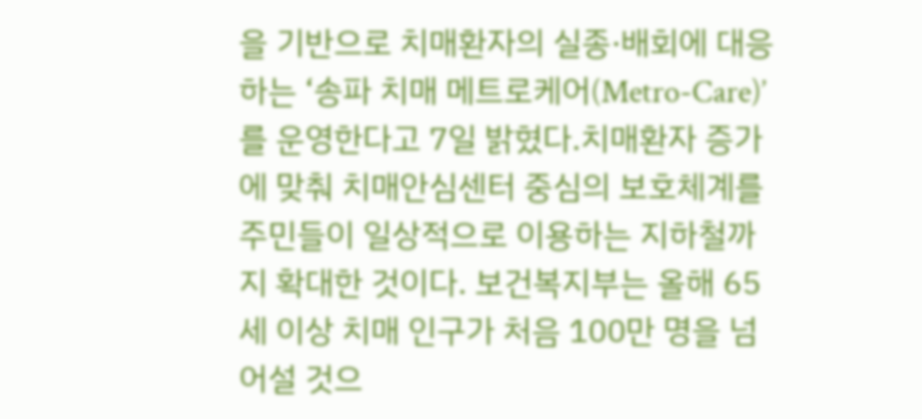을 기반으로 치매환자의 실종·배회에 대응하는 ‘송파 치매 메트로케어(Metro-Care)’를 운영한다고 7일 밝혔다.치매환자 증가에 맞춰 치매안심센터 중심의 보호체계를 주민들이 일상적으로 이용하는 지하철까지 확대한 것이다. 보건복지부는 올해 65세 이상 치매 인구가 처음 100만 명을 넘어설 것으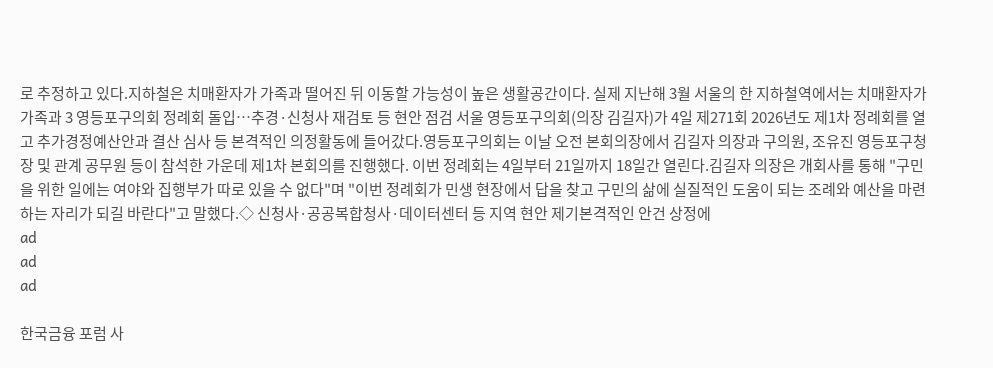로 추정하고 있다.지하철은 치매환자가 가족과 떨어진 뒤 이동할 가능성이 높은 생활공간이다. 실제 지난해 3월 서울의 한 지하철역에서는 치매환자가 가족과 3 영등포구의회 정례회 돌입…추경·신청사 재검토 등 현안 점검 서울 영등포구의회(의장 김길자)가 4일 제271회 2026년도 제1차 정례회를 열고 추가경정예산안과 결산 심사 등 본격적인 의정활동에 들어갔다.영등포구의회는 이날 오전 본회의장에서 김길자 의장과 구의원, 조유진 영등포구청장 및 관계 공무원 등이 참석한 가운데 제1차 본회의를 진행했다. 이번 정례회는 4일부터 21일까지 18일간 열린다.김길자 의장은 개회사를 통해 "구민을 위한 일에는 여야와 집행부가 따로 있을 수 없다"며 "이번 정례회가 민생 현장에서 답을 찾고 구민의 삶에 실질적인 도움이 되는 조례와 예산을 마련하는 자리가 되길 바란다"고 말했다.◇ 신청사·공공복합청사·데이터센터 등 지역 현안 제기본격적인 안건 상정에
ad
ad
ad

한국금융 포럼 사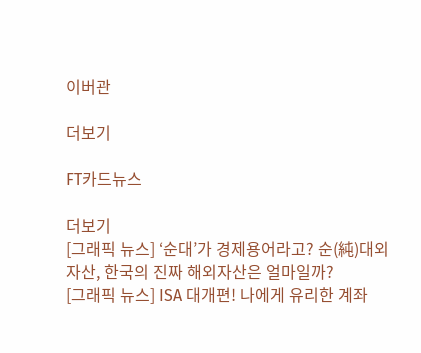이버관

더보기

FT카드뉴스

더보기
[그래픽 뉴스] ‘순대’가 경제용어라고? 순(純)대외자산, 한국의 진짜 해외자산은 얼마일까?
[그래픽 뉴스] ISA 대개편! 나에게 유리한 계좌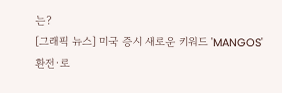는?
[그래픽 뉴스] 미국 증시 새로운 키워드 'MANGOS'
환전·로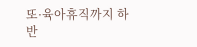또·육아휴직까지 하반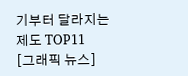기부터 달라지는 제도 TOP11
[그래픽 뉴스]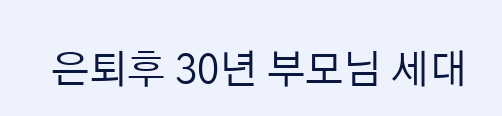은퇴후 30년 부모님 세대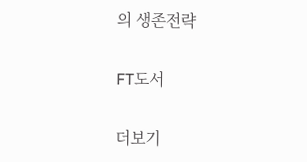의 생존전략

FT도서

더보기